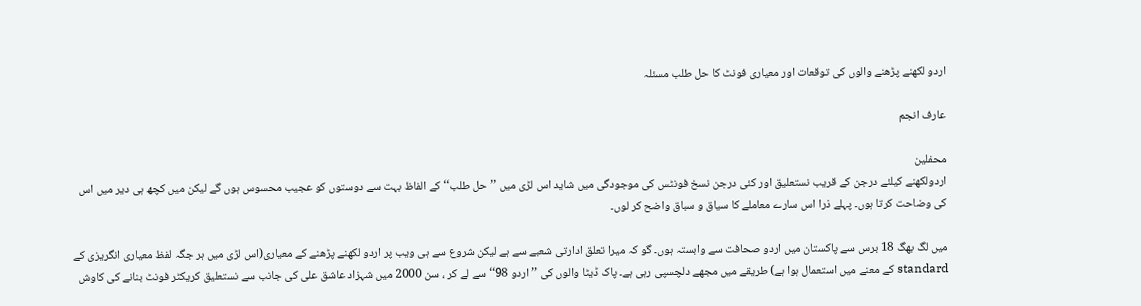اردو لکھنے پڑھنے والوں کی توقعات اور معیاری فونٹ کا حل طلب مسئلہ

عارف انجم

محفلین
اردولکھنے کیلئے درجن کے قریب نستعلیق اور کئی درجن نسخ فونٹس کی موجودگی میں شاید اس لڑی میں ’’حل طلب‘‘ کے الفاظ بہت سے دوستوں کو عجیب محسوس ہوں گے لیکن میں کچھ ہی دیر میں اس کی وضاحت کرتا ہوں۔ پہلے ذرا اس سارے معاملے کا سیاق و سباق واضح کر لوں۔

میں لگ بھگ 18 برس سے پاکستان میں اردو صحافت سے وابستہ ہوں۔ گو کہ میرا تعلق ادارتی شعبے سے ہے لیکن شروع سے ہی ویب پر اردو لکھنے پڑھنے کے معیاری(اس لڑی میں ہر جگہ لفظ معیاری انگریزی کے standard کے معنے میں استعمال ہوا ہے) طریقے میں مجھے دلچسپی رہی ہے۔ پاک ڈیٹا والوں کی ’’اردو 98‘‘ سے لے کر ، سن 2000 میں شہزاد عاشق علی کی جانب سے نستعلیق کریکٹر فونٹ بنانے کی کاوش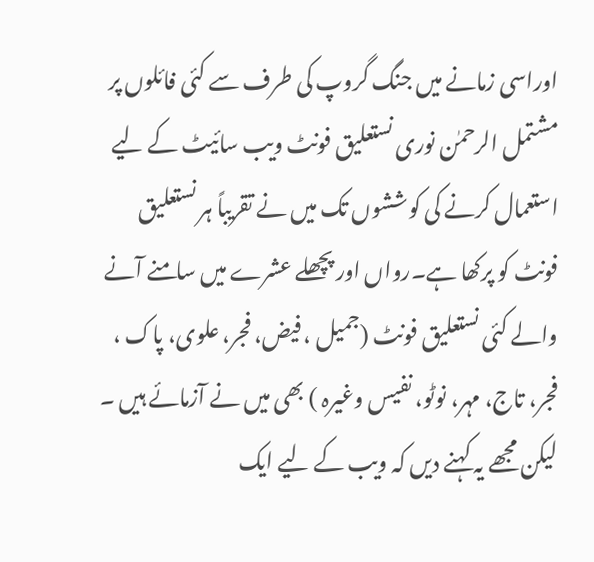اوراسی زمانے میں جنگ گروپ کی طرف سے کئی فائلوں پر مشتمل الرحمٰن نوری نستعلیق فونٹ ویب سائیٹ کے لیے استعمال کرنے کی کوششوں تک میں نے تقریباً ہر نستعلیق فونٹ کو پرکھا ہے۔رواں اور پچھلے عشرے میں سامنے آنے والے کئی نستعلیق فونٹ (جمیل ، فیض، فجر، علوی، پاک ، فجر، تاج، مہر، نوٹو، نفیس وغیرہ ) بھی میں نے آزمائے ہیں ۔ لیکن مجھے یہ کہنے دیں کہ ویب کے لیے ایک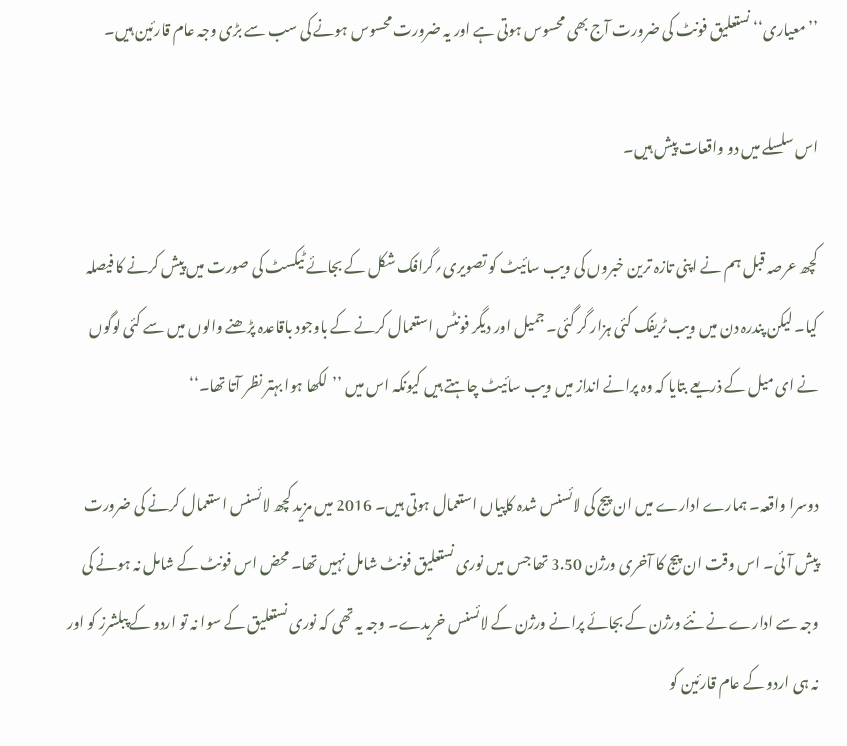’’معیاری‘‘ نستعلیق فونٹ کی ضرورت آج بھی محسوس ہوتی ہے اور یہ ضرورت محسوس ہونے کی سب سے بڑی وجہ عام قارئین ہیں۔

اس سلسلے میں دو واقعات پیش ہیں۔

کچھ عرصہ قبل ہم نے اپنی تازہ ترین خبروں کی ویب سائیٹ کو تصویری؍گرافک شکل کے بجائے ٹیکسٹ کی صورت میں پیش کرنے کا فیصلہ کیا۔ لیکن پندرہ دن میں ویب ٹریفک کئی ہزار گر گئی۔ جمیل اور دیگر فونٹس استعمال کرنے کے باوجود باقاعدہ پڑھنے والوں میں سے کئی لوگوں نے ای میل کے ذریعے بتایا کہ وہ پرانے انداز میں ویب سائیٹ چاہتے ہیں کیونکہ اس میں ’’لکھا ہوا بہتر نظر آتا تھا۔‘‘

دوسرا واقعہ۔ ہمارے ادارے میں ان پیج کی لائسنس شدہ کاپیاں استعمال ہوتی ہیں۔ 2016 میں مزید کچھ لائسنس استعمال کرنے کی ضرورت پیش آئی۔ اس وقت ان پیج کا آخری ورژن 3.50 تھا جس میں نوری نستعلیق فونٹ شامل نہیں تھا۔ محض اس فونٹ کے شامل نہ ہونے کی وجہ سے ادارے نے نئے ورژن کے بجائے پرانے ورژن کے لائسنس خریدے۔ وجہ یہ تھی کہ نوری نستعلیق کے سوا نہ تو اردو کے پبلشرز کو اور نہ ہی اردو کے عام قارئین کو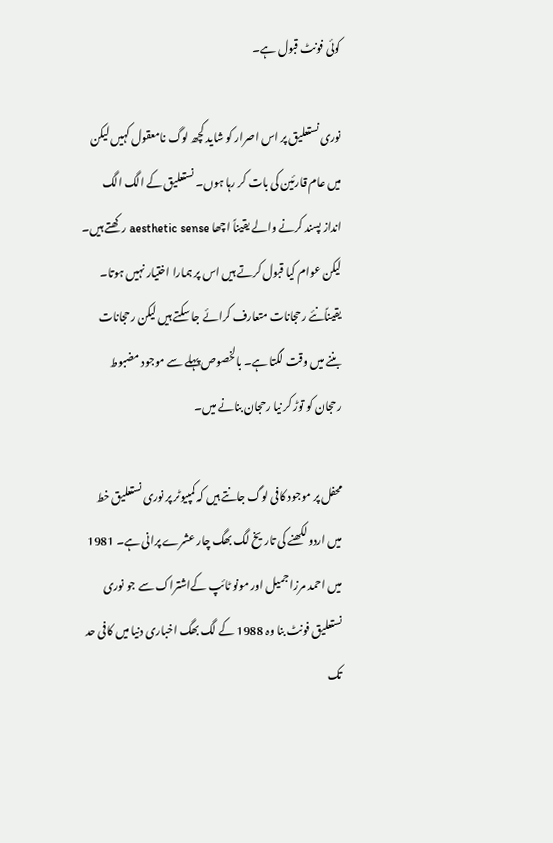کوئی فونٹ قبول ہے۔

نوری نستعلیق پر اس اصرار کو شاید کچھ لوگ نامعقول کہیں لیکن میں عام قارئین کی بات کر رہا ہوں۔ نستعلیق کے الگ الگ انداز پسند کرنے والے یقیناً اچھا aesthetic sense رکھتے ہیں۔ لیکن عوام کیا قبول کرتے ہیں اس پر ہمارا اختیار نہیں ہوتا۔ یقیناًنئے رحجانات متعارف کرائے جا سکتے ہیں لیکن رحجانات بننے میں وقت لگتا ہے۔ بالخصوص پہلے سے موجود مضبوط رحجان کو توڑ کر نیا رحجان بنانے میں۔

محفل پر موجود کافی لوگ جانتے ہیں کہ کمپیوٹر پر نوری نستعلیق خط میں اردو لکھنے کی تاریخ لگ بھگ چار عشرے پرانی ہے۔ 1981 میں احمد مرزا جمیل اور مونو ٹائپ کےاشتراک سے جو نوری نستعلیق فونٹ بنا وہ 1988 کے لگ بھگ اخباری دنیا میں کافی حد تک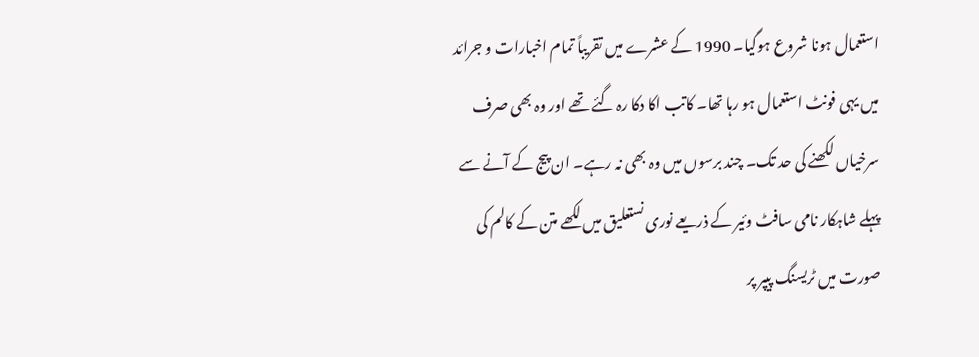استعمال ہونا شروع ہوگیا۔ 1990 کے عشرے میں تقریباً تمام اخبارات و جرائد میں یہی فونٹ استعمال ہو رہا تھا۔ کاتب اکا دکا رہ گئے تھے اور وہ بھی صرف سرخیاں لکھنے کی حد تک۔ چند برسوں میں وہ بھی نہ رہے۔ ان پیج کے آنے سے پہلے شاہکار نامی سافٹ وئیر کے ذریعے نوری نستعلیق میں لکھے متن کے کالم کی صورت میں ٹریسنگ پیپر پر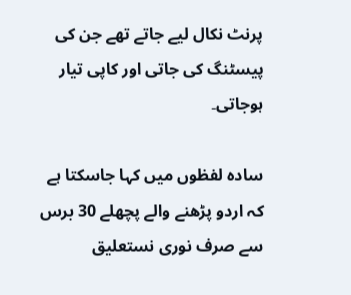پرنٹ نکال لیے جاتے تھے جن کی پیسٹنگ کی جاتی اور کاپی تیار ہوجاتی۔

سادہ لفظوں میں کہا جاسکتا ہے کہ اردو پڑھنے والے پچھلے 30 برس سے صرف نوری نستعلیق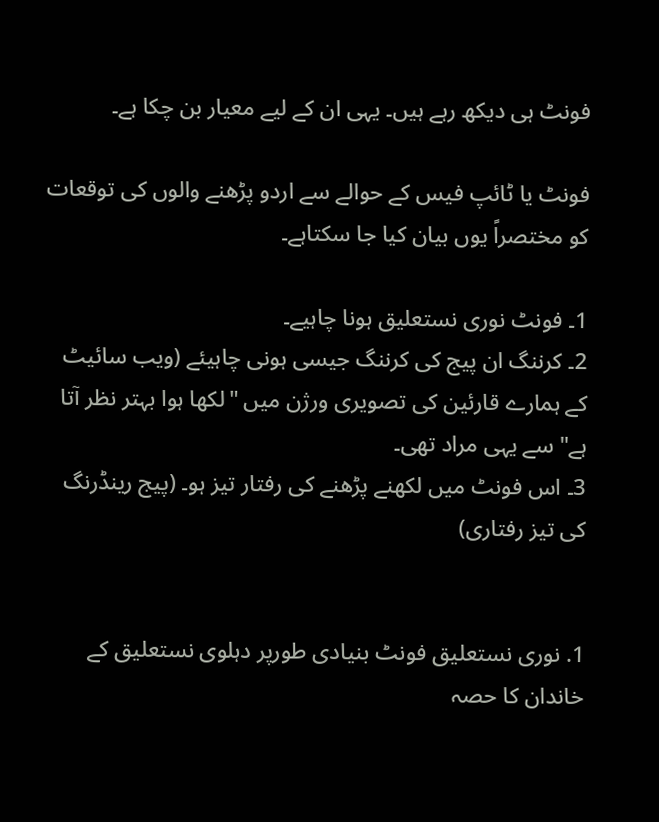فونٹ ہی دیکھ رہے ہیں۔ یہی ان کے لیے معیار بن چکا ہے۔

فونٹ یا ٹائپ فیس کے حوالے سے اردو پڑھنے والوں کی توقعات کو مختصراً یوں بیان کیا جا سکتاہے۔

1۔ فونٹ نوری نستعلیق ہونا چاہیے۔
2۔ کرننگ ان پیج کی کرننگ جیسی ہونی چاہیئے (ویب سائیٹ کے ہمارے قارئین کی تصویری ورژن میں "لکھا ہوا بہتر نظر آتا ہے" سے یہی مراد تھی۔
3۔ اس فونٹ میں لکھنے پڑھنے کی رفتار تیز ہو۔ (پیج رینڈرنگ کی تیز رفتاری)


1. نوری نستعلیق فونٹ بنیادی طورپر دہلوی نستعلیق کے خاندان کا حصہ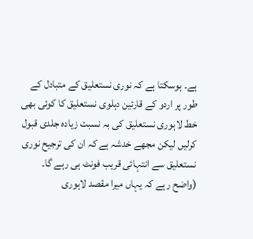ہے۔ ہوسکتا ہے کہ نوری نستعلیق کے متبادل کے طور پر اردو کے قارئین دہلوی نستعلیق کا کوئی بھی خط لاہوری نستعلیق کی بہ نسبت زیادہ جلدی قبول کرلیں لیکن مجھے خدشہ ہے کہ ان کی ترجیح نوری نستعلیق سے انتہائی قریب فونٹ ہی رہے گا۔ (واضح رہے کہ یہاں میرا مقصد لاہوری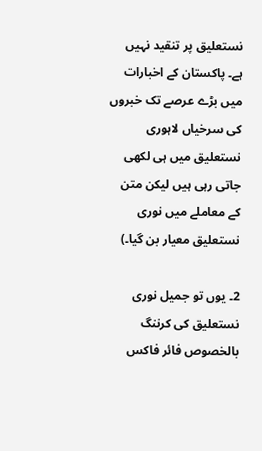نستعلیق پر تنقید نہیں ہے۔ پاکستان کے اخبارات میں بڑے عرصے تک خبروں کی سرخیاں لاہوری نستعلیق میں ہی لکھی جاتی رہی ہیں لیکن متن کے معاملے میں نوری نستعلیق معیار بن گیا۔)

2۔ یوں تو جمیل نوری نستعلیق کی کرننگ بالخصوص فائر فاکس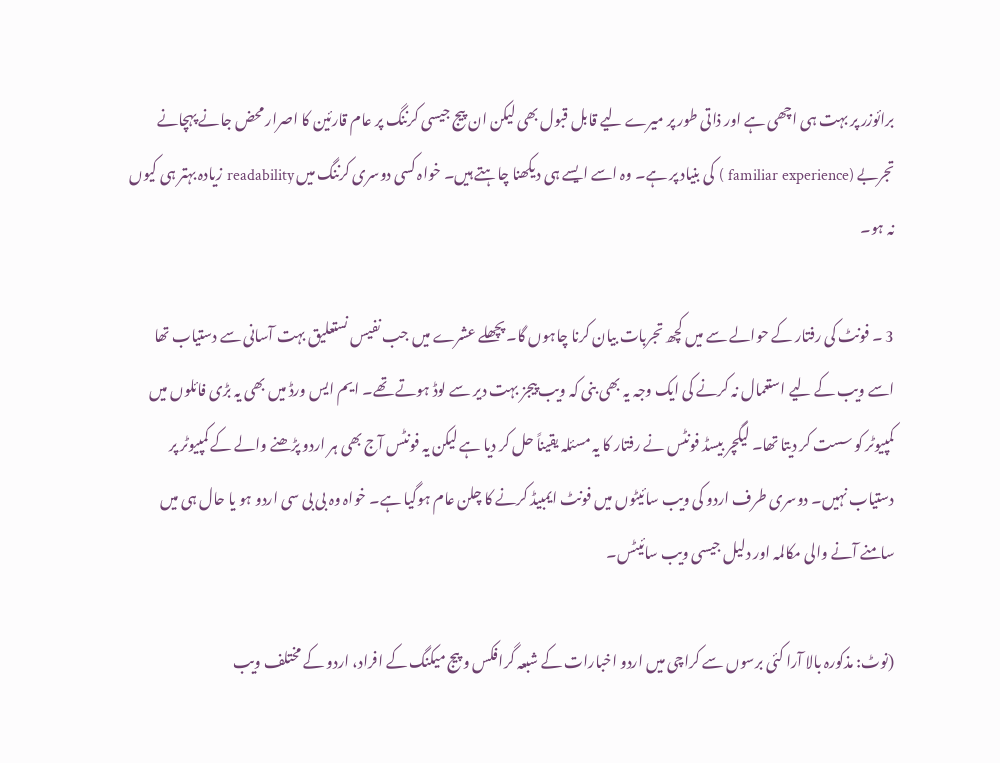برائوزر پر بہت ہی اچھی ہے اور ذاتی طور پر میرے لیے قابل قبول بھی لیکن ان پیج جیسی کرننگ پر عام قارئین کا اصرار محض جانے پہچانے تجربے (familiar experience ) کی بنیاد پر ہے۔ وہ اسے ایسے ہی دیکھنا چاہتے ہیں۔ خواہ کسی دوسری کرننگ میں readability زیادہ بہتر ہی کیوں نہ ہو۔

3 ۔ فونٹ کی رفتار کے حوالے سے میں کچھ تجربات بیان کرنا چاہوں گا۔ پچھلے عشرے میں جب نفیس نستعلیق بہت آسانی سے دستیاب تھا اسے ویب کے لیے استعمال نہ کرنے کی ایک وجہ یہ بھی بنی کہ ویب پیجز بہت دیر سے لوڈ ہوتے تھے۔ ایم ایس ورڈ میں بھی یہ بڑی فائلوں میں کمپیوٹر کو سست کر دیتا تھا۔ لیگچر بیسڈ فونٹس نے رفتار کا یہ مسئلہ یقیناً حل کر دیا ہے لیکن یہ فونٹس آج بھی ہر اردو پڑھنے والے کے کمپیوٹر پر دستیاب نہیں۔ دوسری طرف اردو کی ویب سائیٹوں میں فونٹ ایمبیڈ کرنے کا چلن عام ہوگیا ہے۔ خواہ وہ بی بی سی اردو ہو یا حال ہی میں سامنے آنے والی مکالمہ اور دلیل جیسی ویب سائیٹس۔

(نوٹ: مذکورہ بالا آرا کئی برسوں سے کراچی میں اردو اخبارات کے شبعہ گرافکس و پیج میکنگ کے افراد، اردو کے مختلف ویب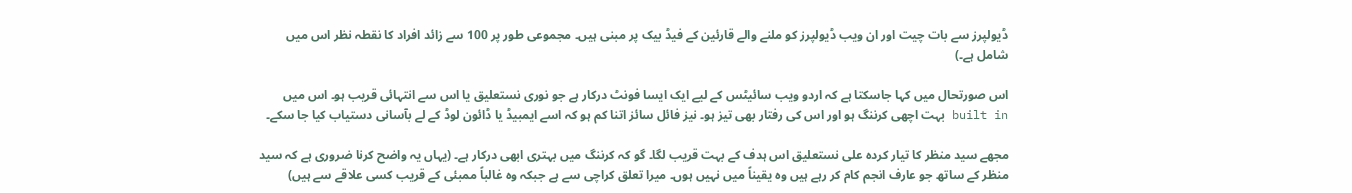ڈیولپرز سے بات چیت اور ان ویب ڈیولپرز کو ملنے والے قارئین کے فیڈ بیک پر مبنی ہیں۔ مجموعی طور پر 100 سے زائد افراد کا نقطہ نظر اس میں شامل ہے۔)

اس صورتحال میں کہا جاسکتا ہے کہ اردو ویب سائیٹس کے لیے ایک ایسا فونٹ درکار ہے جو نوری نستعلیق یا اس سے انتہائی قریب ہو۔ اس میں built in بہت اچھی کرننگ ہو اور اس کی رفتار بھی تیز ہو۔ نیز فائل سائز اتنا کم ہو کہ اسے ایمبیڈ یا ڈائون لوڈ کے لے بآسانی دستیاب کیا جا سکے۔

مجھے سید منظر کا تیار کردہ علی نستعلیق اس ہدف کے بہت قریب لگا۔ گو کہ کرننگ میں بہتری ابھی درکار ہے۔ (یہاں یہ واضح کرنا ضروری ہے کہ سید منظر کے ساتھ جو عارف انجم کام کر رہے ہیں وہ یقیناً میں نہیں ہوں۔ میرا تعلق کراچی سے ہے جبکہ وہ غالباً ممبئی کے قریب کسی علاقے سے ہیں)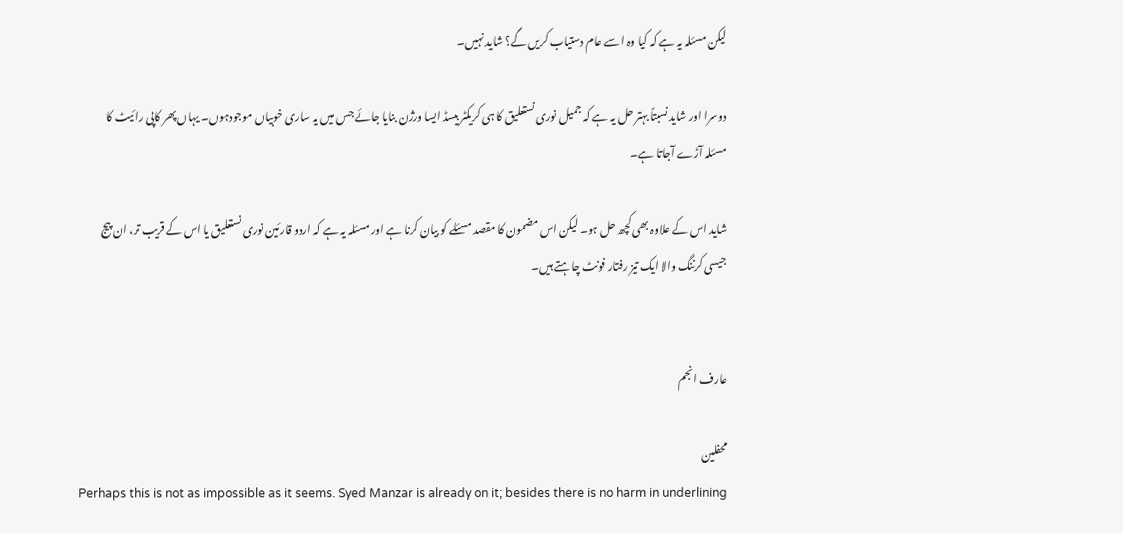لیکن مسئلہ یہ ہے کہ کیا وہ اسے عام دستیاب کریں گے؟ شاید نہیں۔

دوسرا اور شاید نسبتاً بہتر حل یہ ہے کہ جمیل نوری نستعلیق کا ہی کریکٹر بیسڈ ایسا ورژن بنایا جائے جس میں یہ ساری خوبیاں موجودہوں۔ یہاں پھر کاپی رائیٹ کا مسئلہ آڑے آجاتا ہے۔

شاید اس کے علاوہ بھی کچھ حل ہو۔ لیکن اس مضمون کا مقصد مسئلے کو بیان کرنا ہے اور مسئلہ یہ ہے کہ اردو قارئین نوری نستعلیق یا اس کے قریب تر، ان پیج جیسی کرننگ والا ایک تیز رفتار فونٹ چاہتے ہیں۔


عارف انجم

محفلین
Perhaps this is not as impossible as it seems. Syed Manzar is already on it; besides there is no harm in underlining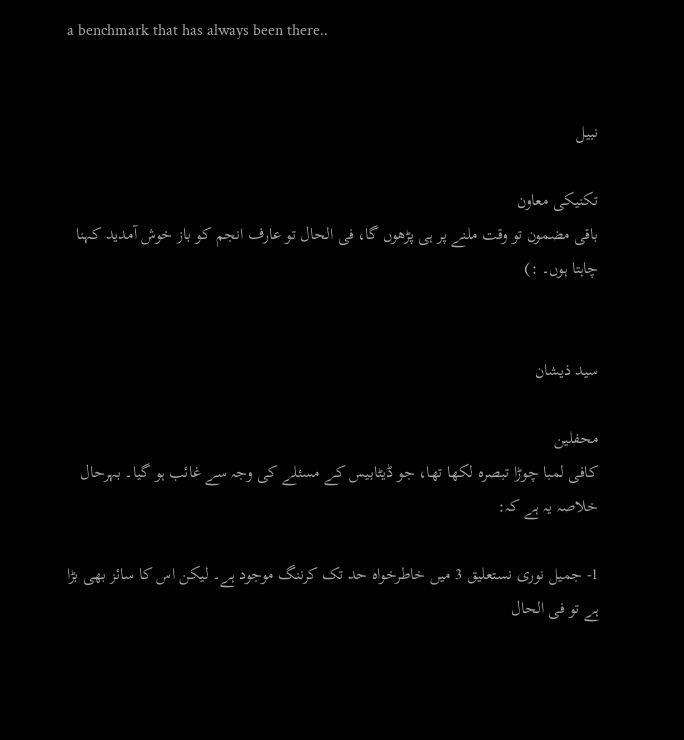a benchmark that has always been there..


نبیل

تکنیکی معاون
باقی مضمون تو وقت ملنے پر ہی پڑھوں گا، فی الحال تو عارف انجم کو باز خوش آمدید کہنا چاہتا ہوں۔ :)


سید ذیشان

محفلین
کافی لمبا چوڑا تبصرہ لکھا تھا، جو ڈیٹابیس کے مسئلے کی وجہ سے غائب ہو گیا۔ بہرحال خلاصہ یہ ہے کہ:

1- جمیل نوری نستعلیق 3 میں خاطرخواہ حد تک کرننگ موجود ہے۔ لیکن اس کا سائز بھی بڑا ہے تو فی الحال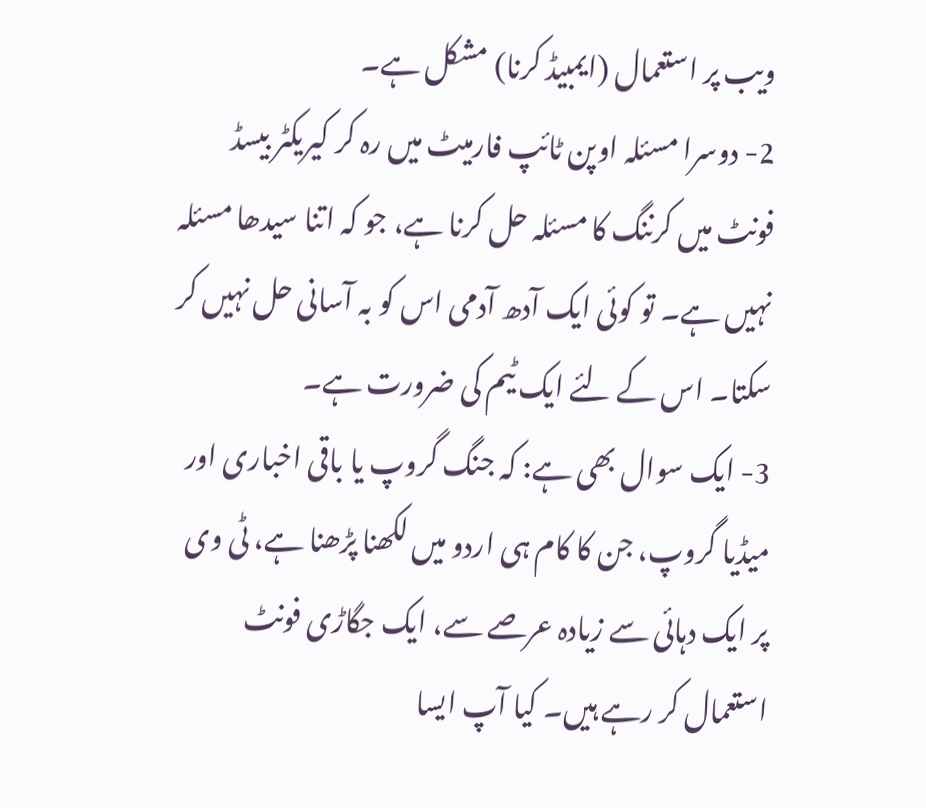ویب پر استعمال (ایمبیڈ کرنا) مشکل ہے۔
2- دوسرا مسئلہ اوپن ٹائپ فارمیٹ میں رہ کر کیریکٹر بیسڈ فونٹ میں کرننگ کا مسئلہ حل کرنا ہے، جو کہ اتنا سیدھا مسئلہ نہیں ہے۔ تو کوئی ایک آدھ آدمی اس کو بہ آسانی حل نہیں کر سکتا۔ اس کے لئے ایک ٹیم کی ضرورت ہے۔
3- ایک سوال بھی ہے: کہ جنگ گروپ یا باقی اخباری اور میڈیا گروپ، جن کا کام ہی اردو میں لکھنا پڑھنا ہے، ٹی وی پر ایک دہائی سے زیادہ عرصے سے، ایک جگاڑی فونٹ استعمال کر رہے ہیں۔ کیا آپ ایسا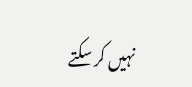نہیں کر سکتے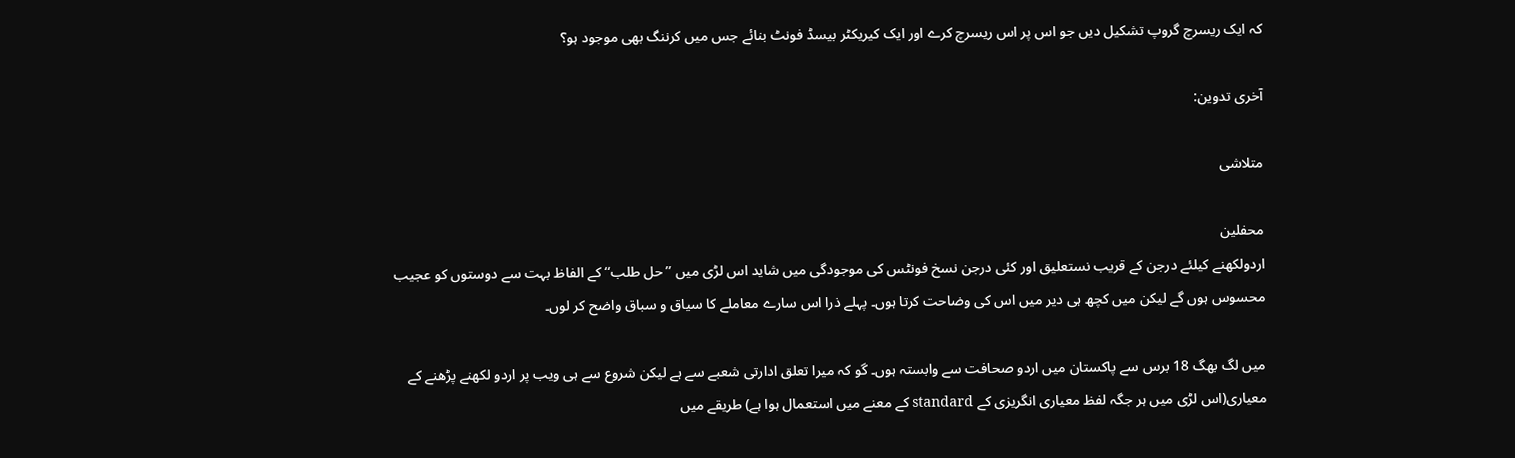کہ ایک ریسرچ گروپ تشکیل دیں جو اس پر اس ریسرچ کرے اور ایک کیریکٹر بیسڈ فونٹ بنائے جس میں کرننگ بھی موجود ہو؟

آخری تدوین:

متلاشی

محفلین
اردولکھنے کیلئے درجن کے قریب نستعلیق اور کئی درجن نسخ فونٹس کی موجودگی میں شاید اس لڑی میں ’’حل طلب‘‘ کے الفاظ بہت سے دوستوں کو عجیب محسوس ہوں گے لیکن میں کچھ ہی دیر میں اس کی وضاحت کرتا ہوں۔ پہلے ذرا اس سارے معاملے کا سیاق و سباق واضح کر لوں۔

میں لگ بھگ 18 برس سے پاکستان میں اردو صحافت سے وابستہ ہوں۔ گو کہ میرا تعلق ادارتی شعبے سے ہے لیکن شروع سے ہی ویب پر اردو لکھنے پڑھنے کے معیاری(اس لڑی میں ہر جگہ لفظ معیاری انگریزی کے standard کے معنے میں استعمال ہوا ہے) طریقے میں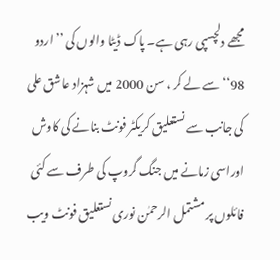مجھے دلچسپی رہی ہے۔ پاک ڈیٹا والوں کی ’’اردو 98‘‘ سے لے کر ، سن 2000 میں شہزاد عاشق علی کی جانب سے نستعلیق کریکٹر فونٹ بنانے کی کاوش اوراسی زمانے میں جنگ گروپ کی طرف سے کئی فائلوں پر مشتمل الرحمٰن نوری نستعلیق فونٹ ویب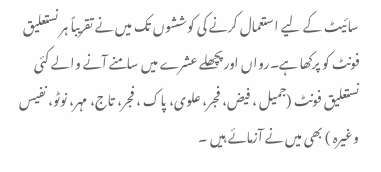سائیٹ کے لیے استعمال کرنے کی کوششوں تک میں نے تقریباً ہر نستعلیق فونٹ کو پرکھا ہے۔رواں اور پچھلے عشرے میں سامنے آنے والے کئی نستعلیق فونٹ (جمیل ، فیض، فجر، علوی، پاک ، فجر، تاج، مہر، نوٹو، نفیس وغیرہ ) بھی میں نے آزمائے ہیں ۔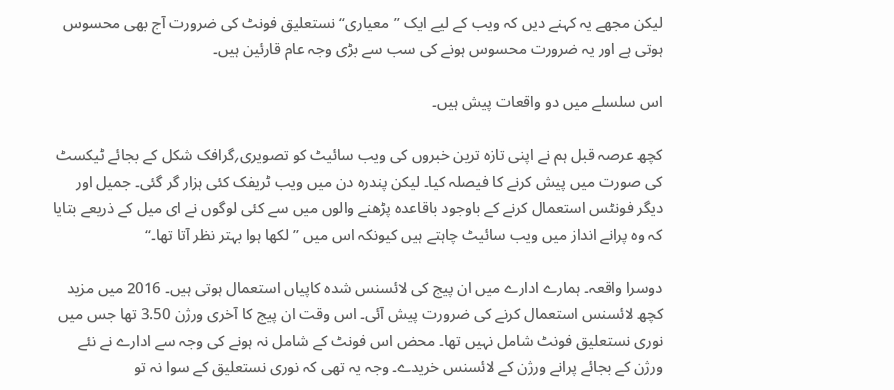لیکن مجھے یہ کہنے دیں کہ ویب کے لیے ایک ’’معیاری‘‘ نستعلیق فونٹ کی ضرورت آج بھی محسوس ہوتی ہے اور یہ ضرورت محسوس ہونے کی سب سے بڑی وجہ عام قارئین ہیں۔

اس سلسلے میں دو واقعات پیش ہیں۔

کچھ عرصہ قبل ہم نے اپنی تازہ ترین خبروں کی ویب سائیٹ کو تصویری؍گرافک شکل کے بجائے ٹیکسٹ کی صورت میں پیش کرنے کا فیصلہ کیا۔ لیکن پندرہ دن میں ویب ٹریفک کئی ہزار گر گئی۔ جمیل اور دیگر فونٹس استعمال کرنے کے باوجود باقاعدہ پڑھنے والوں میں سے کئی لوگوں نے ای میل کے ذریعے بتایا کہ وہ پرانے انداز میں ویب سائیٹ چاہتے ہیں کیونکہ اس میں ’’لکھا ہوا بہتر نظر آتا تھا۔‘‘

دوسرا واقعہ۔ ہمارے ادارے میں ان پیج کی لائسنس شدہ کاپیاں استعمال ہوتی ہیں۔ 2016 میں مزید کچھ لائسنس استعمال کرنے کی ضرورت پیش آئی۔ اس وقت ان پیج کا آخری ورژن 3.50 تھا جس میں نوری نستعلیق فونٹ شامل نہیں تھا۔ محض اس فونٹ کے شامل نہ ہونے کی وجہ سے ادارے نے نئے ورژن کے بجائے پرانے ورژن کے لائسنس خریدے۔ وجہ یہ تھی کہ نوری نستعلیق کے سوا نہ تو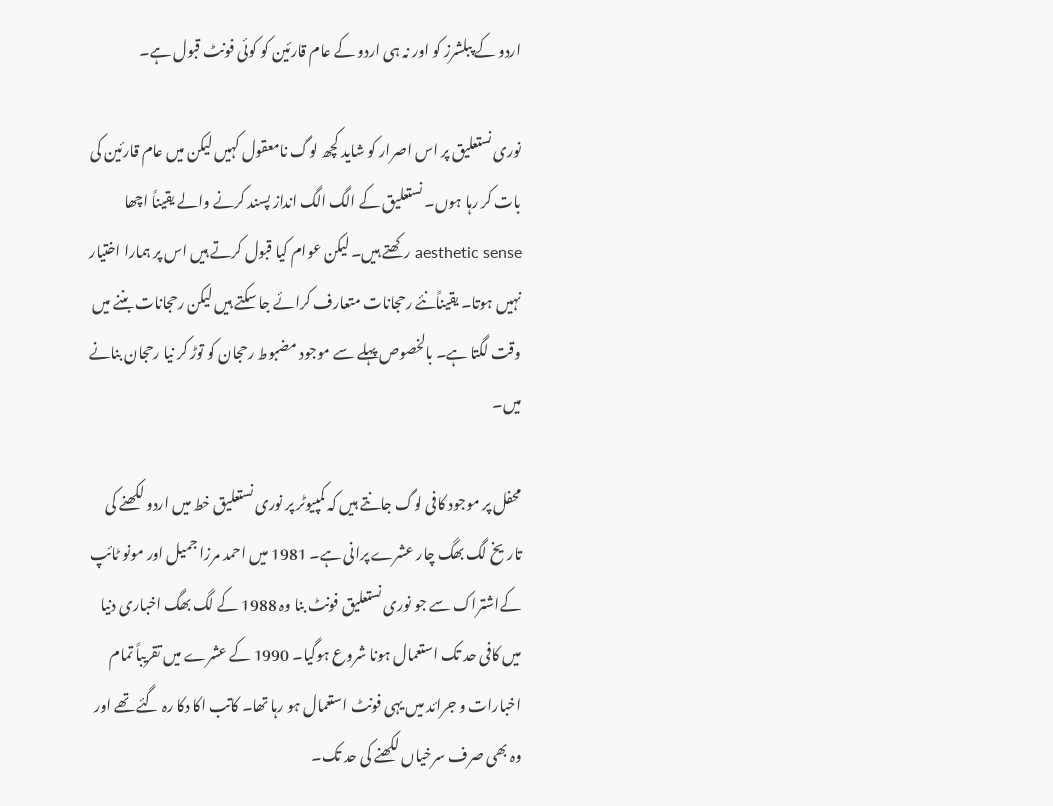اردو کے پبلشرز کو اور نہ ہی اردو کے عام قارئین کو کوئی فونٹ قبول ہے۔

نوری نستعلیق پر اس اصرار کو شاید کچھ لوگ نامعقول کہیں لیکن میں عام قارئین کی بات کر رہا ہوں۔ نستعلیق کے الگ الگ انداز پسند کرنے والے یقیناً اچھا aesthetic sense رکھتے ہیں۔ لیکن عوام کیا قبول کرتے ہیں اس پر ہمارا اختیار نہیں ہوتا۔ یقیناًنئے رحجانات متعارف کرائے جا سکتے ہیں لیکن رحجانات بننے میں وقت لگتا ہے۔ بالخصوص پہلے سے موجود مضبوط رحجان کو توڑ کر نیا رحجان بنانے میں۔

محفل پر موجود کافی لوگ جانتے ہیں کہ کمپیوٹر پر نوری نستعلیق خط میں اردو لکھنے کی تاریخ لگ بھگ چار عشرے پرانی ہے۔ 1981 میں احمد مرزا جمیل اور مونو ٹائپ کےاشتراک سے جو نوری نستعلیق فونٹ بنا وہ 1988 کے لگ بھگ اخباری دنیا میں کافی حد تک استعمال ہونا شروع ہوگیا۔ 1990 کے عشرے میں تقریباً تمام اخبارات و جرائد میں یہی فونٹ استعمال ہو رہا تھا۔ کاتب اکا دکا رہ گئے تھے اور وہ بھی صرف سرخیاں لکھنے کی حد تک۔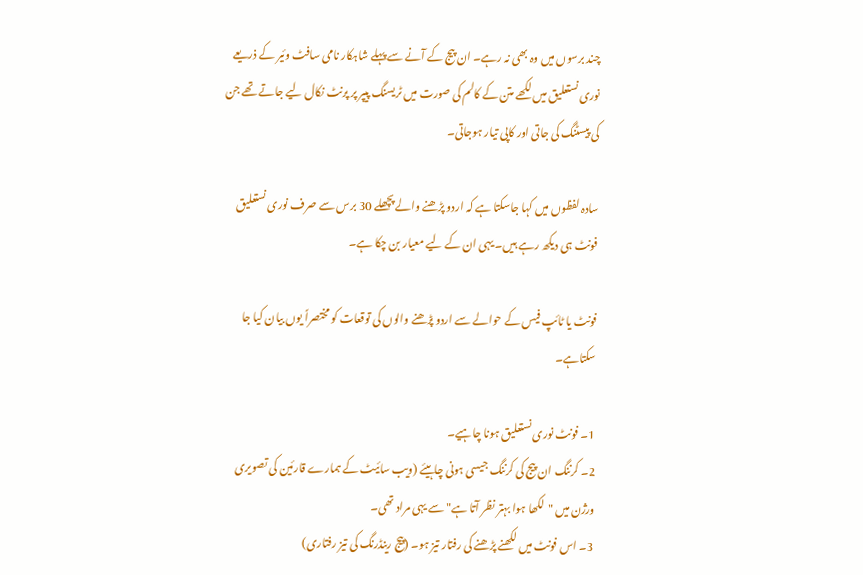چند برسوں میں وہ بھی نہ رہے۔ ان پیج کے آنے سے پہلے شاہکار نامی سافٹ وئیر کے ذریعے نوری نستعلیق میں لکھے متن کے کالم کی صورت میں ٹریسنگ پیپر پر پرنٹ نکال لیے جاتے تھے جن کی پیسٹنگ کی جاتی اور کاپی تیار ہوجاتی۔

سادہ لفظوں میں کہا جاسکتا ہے کہ اردو پڑھنے والے پچھلے 30 برس سے صرف نوری نستعلیق فونٹ ہی دیکھ رہے ہیں۔ یہی ان کے لیے معیار بن چکا ہے۔

فونٹ یا ٹائپ فیس کے حوالے سے اردو پڑھنے والوں کی توقعات کو مختصراً یوں بیان کیا جا سکتاہے۔

1۔ فونٹ نوری نستعلیق ہونا چاہیے۔
2۔ کرننگ ان پیج کی کرننگ جیسی ہونی چاہیئے (ویب سائیٹ کے ہمارے قارئین کی تصویری ورژن میں "لکھا ہوا بہتر نظر آتا ہے" سے یہی مراد تھی۔
3۔ اس فونٹ میں لکھنے پڑھنے کی رفتار تیز ہو۔ (پیج رینڈرنگ کی تیز رفتاری)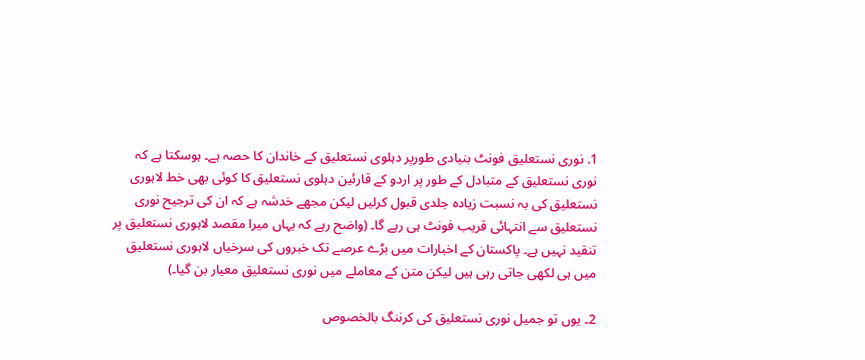1. نوری نستعلیق فونٹ بنیادی طورپر دہلوی نستعلیق کے خاندان کا حصہ ہے۔ ہوسکتا ہے کہ نوری نستعلیق کے متبادل کے طور پر اردو کے قارئین دہلوی نستعلیق کا کوئی بھی خط لاہوری نستعلیق کی بہ نسبت زیادہ جلدی قبول کرلیں لیکن مجھے خدشہ ہے کہ ان کی ترجیح نوری نستعلیق سے انتہائی قریب فونٹ ہی رہے گا۔ (واضح رہے کہ یہاں میرا مقصد لاہوری نستعلیق پر تنقید نہیں ہے۔ پاکستان کے اخبارات میں بڑے عرصے تک خبروں کی سرخیاں لاہوری نستعلیق میں ہی لکھی جاتی رہی ہیں لیکن متن کے معاملے میں نوری نستعلیق معیار بن گیا۔)

2۔ یوں تو جمیل نوری نستعلیق کی کرننگ بالخصوص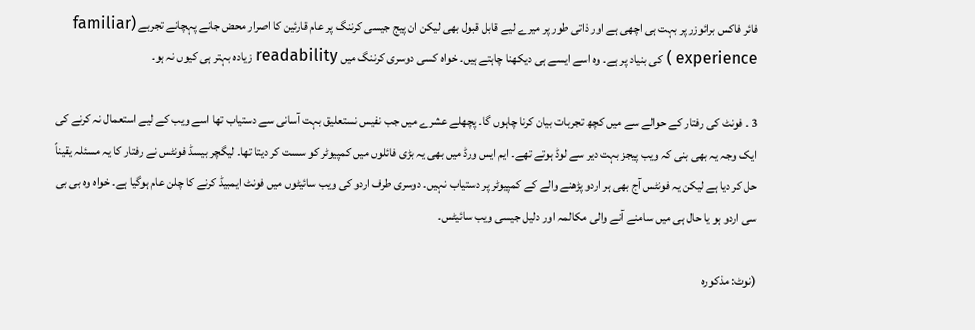فائر فاکس برائوزر پر بہت ہی اچھی ہے اور ذاتی طور پر میرے لیے قابل قبول بھی لیکن ان پیج جیسی کرننگ پر عام قارئین کا اصرار محض جانے پہچانے تجربے (familiar experience ) کی بنیاد پر ہے۔ وہ اسے ایسے ہی دیکھنا چاہتے ہیں۔ خواہ کسی دوسری کرننگ میں readability زیادہ بہتر ہی کیوں نہ ہو۔

3 ۔ فونٹ کی رفتار کے حوالے سے میں کچھ تجربات بیان کرنا چاہوں گا۔ پچھلے عشرے میں جب نفیس نستعلیق بہت آسانی سے دستیاب تھا اسے ویب کے لیے استعمال نہ کرنے کی ایک وجہ یہ بھی بنی کہ ویب پیجز بہت دیر سے لوڈ ہوتے تھے۔ ایم ایس ورڈ میں بھی یہ بڑی فائلوں میں کمپیوٹر کو سست کر دیتا تھا۔ لیگچر بیسڈ فونٹس نے رفتار کا یہ مسئلہ یقیناً حل کر دیا ہے لیکن یہ فونٹس آج بھی ہر اردو پڑھنے والے کے کمپیوٹر پر دستیاب نہیں۔ دوسری طرف اردو کی ویب سائیٹوں میں فونٹ ایمبیڈ کرنے کا چلن عام ہوگیا ہے۔ خواہ وہ بی بی سی اردو ہو یا حال ہی میں سامنے آنے والی مکالمہ اور دلیل جیسی ویب سائیٹس۔

(نوٹ: مذکورہ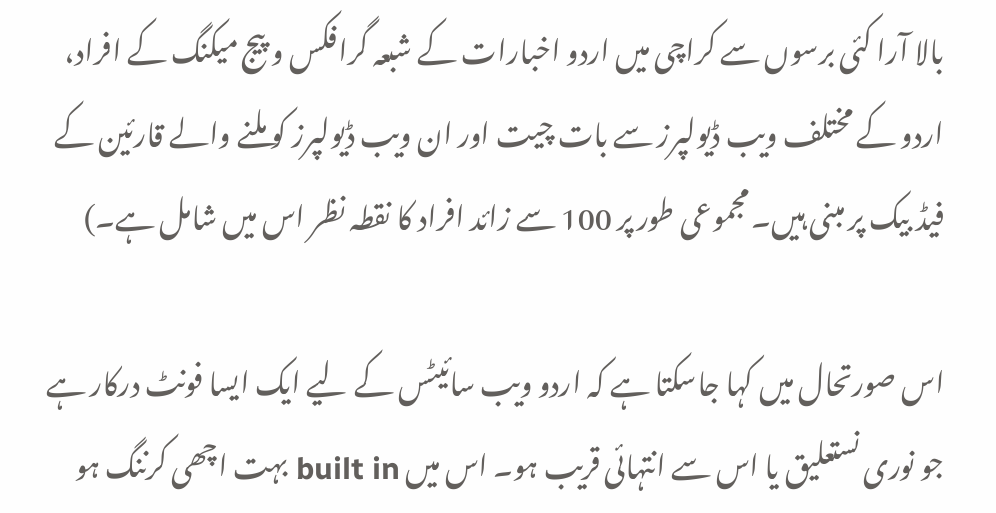بالا آرا کئی برسوں سے کراچی میں اردو اخبارات کے شبعہ گرافکس و پیج میکنگ کے افراد، اردو کے مختلف ویب ڈیولپرز سے بات چیت اور ان ویب ڈیولپرز کو ملنے والے قارئین کے فیڈ بیک پر مبنی ہیں۔ مجموعی طور پر 100 سے زائد افراد کا نقطہ نظر اس میں شامل ہے۔)

اس صورتحال میں کہا جاسکتا ہے کہ اردو ویب سائیٹس کے لیے ایک ایسا فونٹ درکار ہے جو نوری نستعلیق یا اس سے انتہائی قریب ہو۔ اس میں built in بہت اچھی کرننگ ہو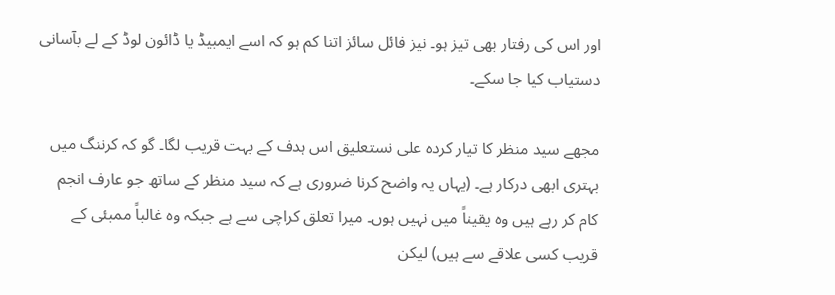اور اس کی رفتار بھی تیز ہو۔ نیز فائل سائز اتنا کم ہو کہ اسے ایمبیڈ یا ڈائون لوڈ کے لے بآسانی دستیاب کیا جا سکے۔

مجھے سید منظر کا تیار کردہ علی نستعلیق اس ہدف کے بہت قریب لگا۔ گو کہ کرننگ میں بہتری ابھی درکار ہے۔ (یہاں یہ واضح کرنا ضروری ہے کہ سید منظر کے ساتھ جو عارف انجم کام کر رہے ہیں وہ یقیناً میں نہیں ہوں۔ میرا تعلق کراچی سے ہے جبکہ وہ غالباً ممبئی کے قریب کسی علاقے سے ہیں) لیکن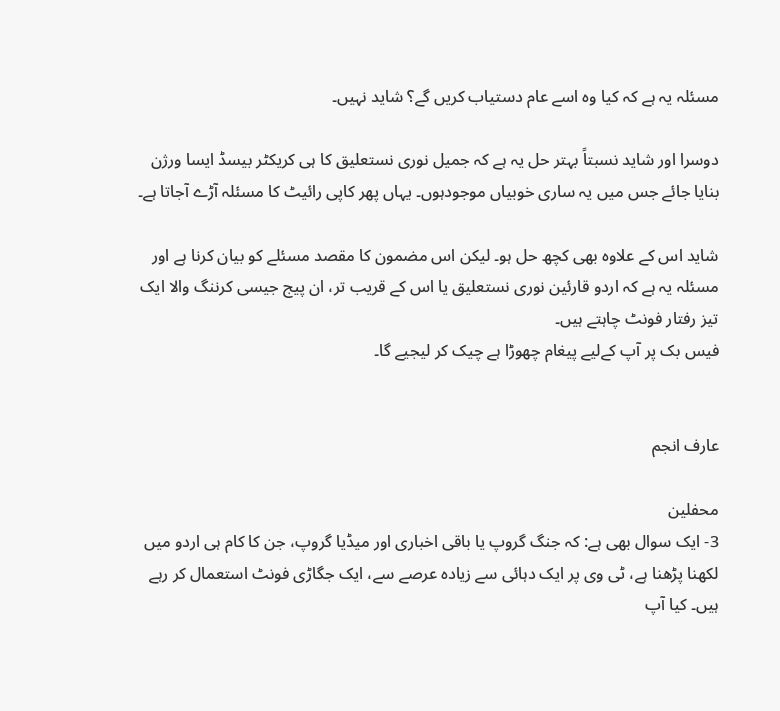مسئلہ یہ ہے کہ کیا وہ اسے عام دستیاب کریں گے؟ شاید نہیں۔

دوسرا اور شاید نسبتاً بہتر حل یہ ہے کہ جمیل نوری نستعلیق کا ہی کریکٹر بیسڈ ایسا ورژن بنایا جائے جس میں یہ ساری خوبیاں موجودہوں۔ یہاں پھر کاپی رائیٹ کا مسئلہ آڑے آجاتا ہے۔

شاید اس کے علاوہ بھی کچھ حل ہو۔ لیکن اس مضمون کا مقصد مسئلے کو بیان کرنا ہے اور مسئلہ یہ ہے کہ اردو قارئین نوری نستعلیق یا اس کے قریب تر، ان پیج جیسی کرننگ والا ایک تیز رفتار فونٹ چاہتے ہیں۔
فیس بک پر آپ کےلیے پیغام چھوڑا ہے چیک کر لیجیے گا۔


عارف انجم

محفلین
3- ایک سوال بھی ہے: کہ جنگ گروپ یا باقی اخباری اور میڈیا گروپ، جن کا کام ہی اردو میں لکھنا پڑھنا ہے، ٹی وی پر ایک دہائی سے زیادہ عرصے سے، ایک جگاڑی فونٹ استعمال کر رہے ہیں۔ کیا آپ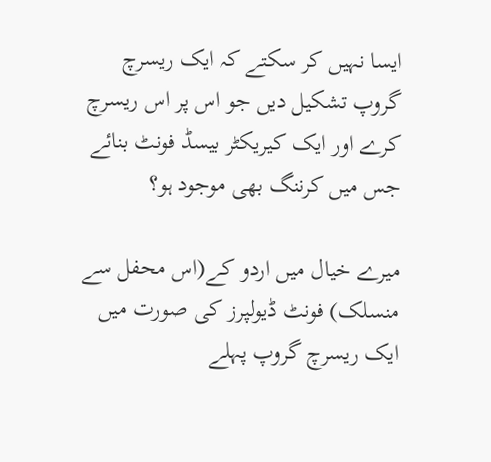ایسا نہیں کر سکتے کہ ایک ریسرچ گروپ تشکیل دیں جو اس پر اس ریسرچ کرے اور ایک کیریکٹر بیسڈ فونٹ بنائے جس میں کرننگ بھی موجود ہو؟

میرے خیال میں اردو کے(اس محفل سے منسلک) فونٹ ڈیولپرز کی صورت میں ایک ریسرچ گروپ پہلے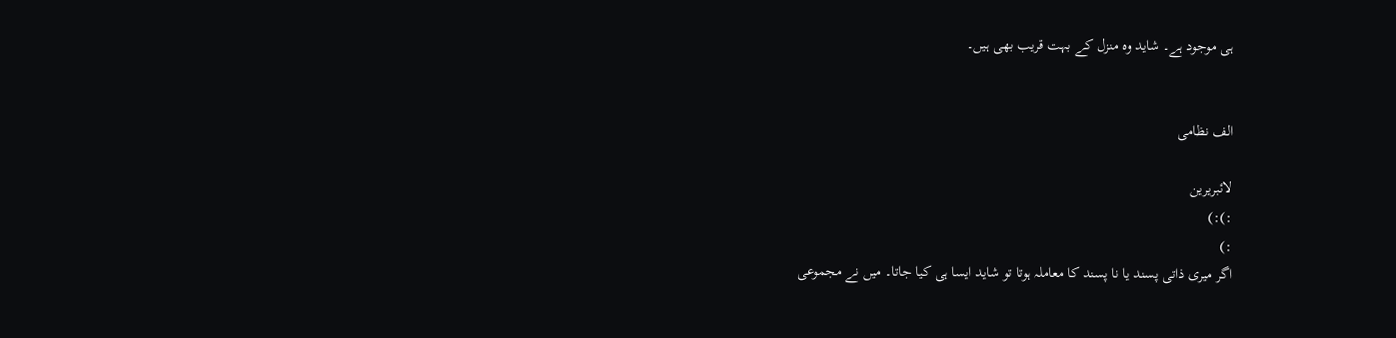ہی موجود ہے۔ شاید وہ منزل کے بہت قریب بھی ہیں۔


الف نظامی

لائبریرین
:):)
:)
اگر میری ذاتی پسند یا نا پسند کا معاملہ ہوتا تو شاید ایسا ہی کیا جاتا۔ میں نے مجموعی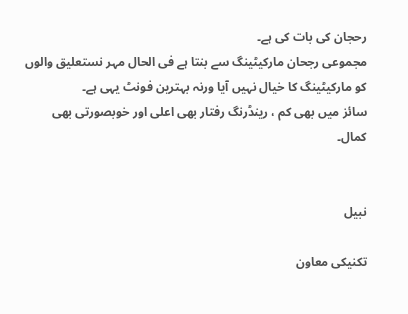رحجان کی بات کی ہے۔
مجموعی رجحان مارکیٹینگ سے بنتا ہے فی الحال مہر نستعلیق والوں کو مارکیٹینگ کا خیال نہیں آیا ورنہ بہترین فونٹ یہی ہے۔
سائز میں بھی کم ، رینڈرنگ رفتار بھی اعلی اور خوبصورتی بھی کمال۔


نبیل

تکنیکی معاون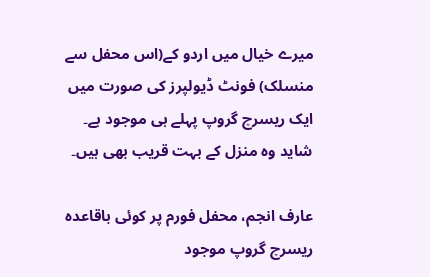میرے خیال میں اردو کے(اس محفل سے منسلک) فونٹ ڈیولپرز کی صورت میں ایک ریسرچ گروپ پہلے ہی موجود ہے۔ شاید وہ منزل کے بہت قریب بھی ہیں۔

عارف انجم، محفل فورم پر کوئی باقاعدہ ریسرچ گروپ موجود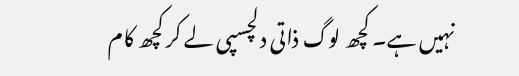نہیں ہے۔ کچھ لوگ ذاتی دلچسپی لے کر کچھ کام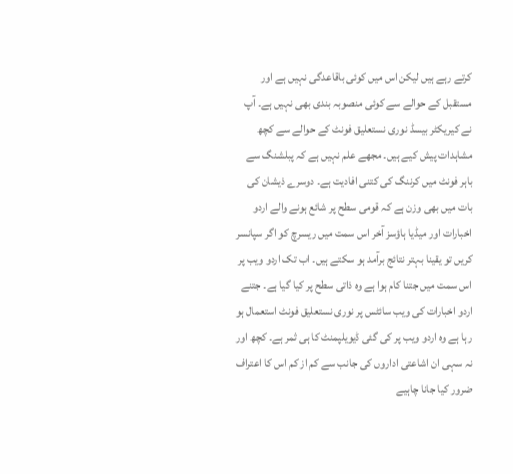کرتے رہے ہیں لیکن اس میں کوئی باقاعدگی نہیں ہے اور مستقبل کے حوالے سے کوئی منصوبہ بندی بھی نہیں ہے۔ آپ نے کیریکٹر بیسڈ نوری نستعلیق فونٹ کے حوالے سے کچھ مشاہدات پیش کیے ہیں۔ مجھے علم نہیں ہے کہ پبلشنگ سے باہر فونٹ میں کرننگ کی کتنی افادیت ہے۔ دوسرے ذیشان کی بات میں بھی وزن ہے کہ قومی سطح پر شائع ہونے والے اردو اخبارات اور میڈیا ہاؤسز آخر اس سمت میں ریسرچ کو اگر سپانسر کریں تو یقینا بہتر نتائج برآمد ہو سکتے ہیں۔ اب تک اردو ویب پر اس سمت میں جتنا کام ہوا ہے وہ ذاتی سطح پر کیا گیا ہے۔ جتنے اردو اخبارات کی ویب سائٹس پر نوری نستعلیق فونٹ استعمال ہو رہا ہے وہ اردو ویب پر کی گئی ڈیویلپمنٹ کا ہی ثمر ہے۔ کچھ اور نہ سہی ان اشاعتی اداروں کی جانب سے کم از کم اس کا اعتراف ضرور کیا جانا چاہیے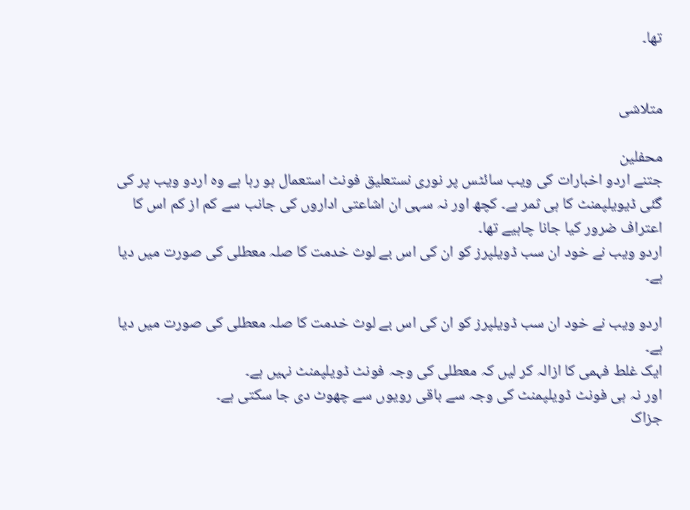تھا۔


متلاشی

محفلین
جتنے اردو اخبارات کی ویب سائٹس پر نوری نستعلیق فونٹ استعمال ہو رہا ہے وہ اردو ویب پر کی گئی ڈیویلپمنٹ کا ہی ثمر ہے۔ کچھ اور نہ سہی ان اشاعتی اداروں کی جانب سے کم از کم اس کا اعتراف ضرور کیا جانا چاہیے تھا۔
اردو ویب نے خود ان سب ڈویلپرز کو ان کی اس بے لوث خدمت کا صلہ معطلی کی صورت میں دیا ہے۔

اردو ویب نے خود ان سب ڈویلپرز کو ان کی اس بے لوث خدمت کا صلہ معطلی کی صورت میں دیا ہے۔
ایک غلط فہمی کا ازالہ کر لیں کہ معطلی کی وجہ فونٹ ڈویلپمنٹ نہیں ہے۔
اور نہ ہی فونٹ ڈویلپمنٹ کی وجہ سے باقی رویوں سے چھوٹ دی جا سکتی ہے۔
جزاک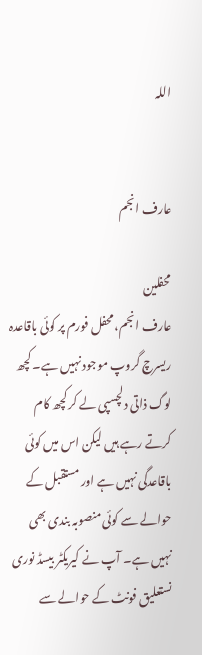اللہ


عارف انجم

محفلین
عارف انجم، محفل فورم پر کوئی باقاعدہ ریسرچ گروپ موجود نہیں ہے۔ کچھ لوگ ذاتی دلچسپی لے کر کچھ کام کرتے رہے ہیں لیکن اس میں کوئی باقاعدگی نہیں ہے اور مستقبل کے حوالے سے کوئی منصوبہ بندی بھی نہیں ہے۔ آپ نے کیریکٹر بیسڈ نوری نستعلیق فونٹ کے حوالے سے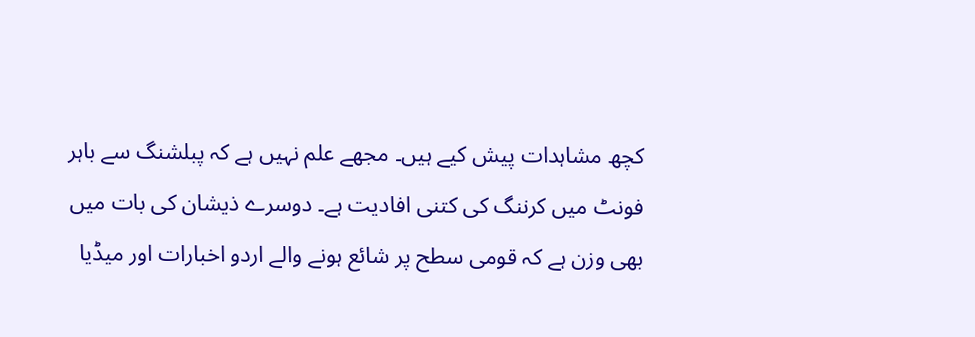کچھ مشاہدات پیش کیے ہیں۔ مجھے علم نہیں ہے کہ پبلشنگ سے باہر فونٹ میں کرننگ کی کتنی افادیت ہے۔ دوسرے ذیشان کی بات میں بھی وزن ہے کہ قومی سطح پر شائع ہونے والے اردو اخبارات اور میڈیا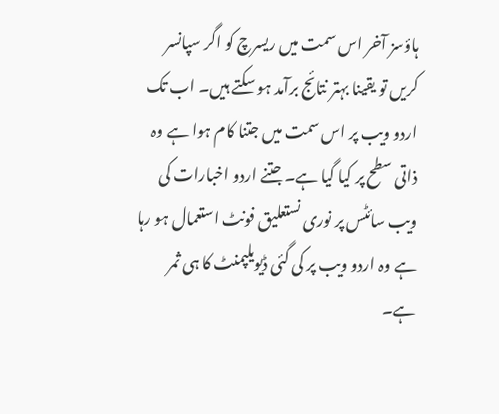ہاؤسز آخر اس سمت میں ریسرچ کو اگر سپانسر کریں تو یقینا بہتر نتائج برآمد ہو سکتے ہیں۔ اب تک اردو ویب پر اس سمت میں جتنا کام ہوا ہے وہ ذاتی سطح پر کیا گیا ہے۔ جتنے اردو اخبارات کی ویب سائٹس پر نوری نستعلیق فونٹ استعمال ہو رہا ہے وہ اردو ویب پر کی گئی ڈیویلپمنٹ کا ہی ثمر ہے۔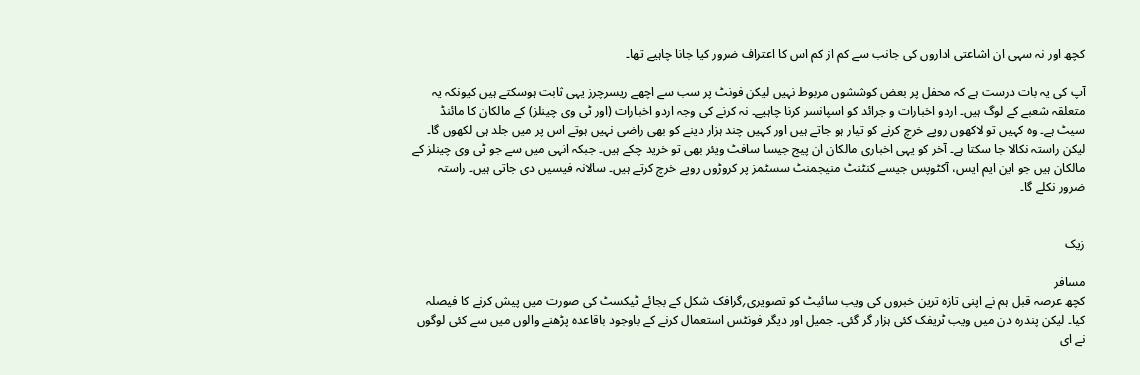کچھ اور نہ سہی ان اشاعتی اداروں کی جانب سے کم از کم اس کا اعتراف ضرور کیا جانا چاہیے تھا۔

آپ کی یہ بات درست ہے کہ محفل پر بعض کوششوں مربوط نہیں لیکن فونٹ پر سب سے اچھے ریسرچرز یہی ثابت ہوسکتے ہیں کیونکہ یہ متعلقہ شعبے کے لوگ ہیں۔ اردو اخبارات و جرائد کو اسپانسر کرنا چاہیے۔ نہ کرنے کی وجہ اردو اخبارات (اور ٹی وی چینلز) کے مالکان کا مائنڈ سیٹ ہے۔ وہ کہیں تو لاکھوں روپے خرچ کرنے کو تیار ہو جاتے ہیں اور کہیں چند ہزار دینے کو بھی راضی نہیں ہوتے اس پر میں جلد ہی لکھوں گا۔ لیکن راستہ نکالا جا سکتا ہے۔ آخر کو یہی اخباری مالکان ان پیج جیسا سافٹ ویئر بھی تو خرید چکے ہیں۔ جبکہ انہی میں سے جو ٹی وی چینلز کے مالکان ہیں جو این ایم ایس، آکٹوپس جیسے کنٹنٹ منیجمنٹ سسٹمز پر کروڑوں روپے خرچ کرتے ہیں۔ سالانہ فیسیں دی جاتی ہیں۔ راستہ ضرور نکلے گا۔


زیک

مسافر
کچھ عرصہ قبل ہم نے اپنی تازہ ترین خبروں کی ویب سائیٹ کو تصویری؍گرافک شکل کے بجائے ٹیکسٹ کی صورت میں پیش کرنے کا فیصلہ کیا۔ لیکن پندرہ دن میں ویب ٹریفک کئی ہزار گر گئی۔ جمیل اور دیگر فونٹس استعمال کرنے کے باوجود باقاعدہ پڑھنے والوں میں سے کئی لوگوں نے ای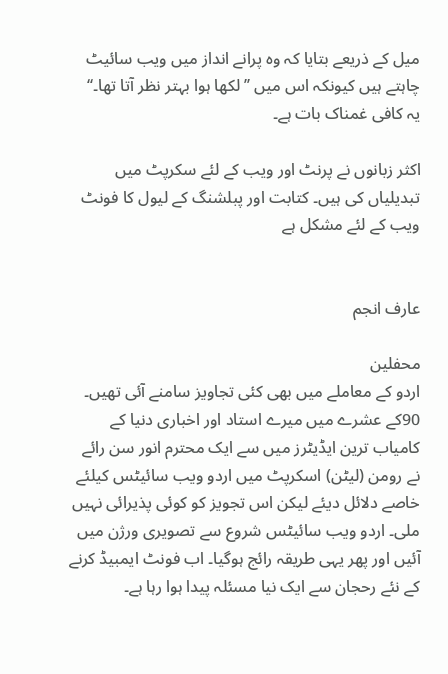میل کے ذریعے بتایا کہ وہ پرانے انداز میں ویب سائیٹ چاہتے ہیں کیونکہ اس میں ’’لکھا ہوا بہتر نظر آتا تھا۔‘‘
یہ کافی غمناک بات ہے۔

اکثر زبانوں نے پرنٹ اور ویب کے لئے سکرپٹ میں تبدیلیاں کی ہیں۔ کتابت اور پبلشنگ کے لیول کا فونٹ ویب کے لئے مشکل ہے


عارف انجم

محفلین
اردو کے معاملے میں بھی کئی تجاویز سامنے آئی تھیں۔ 90کے عشرے میں میرے استاد اور اخباری دنیا کے کامیاب ترین ایڈیٹرز میں سے ایک محترم انور سن رائے نے رومن (لیٹن) اسکرپٹ میں اردو ویب سائیٹس کیلئے خاصے دلائل دیئے لیکن اس تجویز کو کوئی پذیرائی نہیں ملی۔ اردو ویب سائیٹس شروع سے تصویری ورژن میں آئیں اور پھر یہی طریقہ رائج ہوگیا۔ اب فونٹ ایمبیڈ کرنے کے نئے رحجان سے ایک نیا مسئلہ پیدا ہوا رہا ہے۔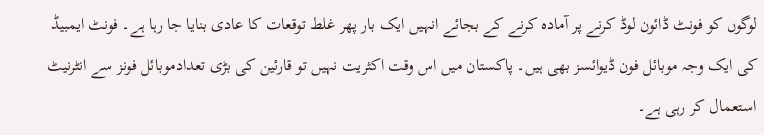لوگوں کو فونٹ ڈائون لوڈ کرنے پر آمادہ کرنے کے بجائے انہیں ایک بار پھر غلط توقعات کا عادی بنایا جا رہا ہے۔ فونٹ ایمبیڈ کی ایک وجہ موبائل فون ڈیوائسز بھی ہیں۔ پاکستان میں اس وقت اکثریت نہیں تو قارئین کی بڑی تعدادموبائل فونز سے انٹرنیٹ استعمال کر رہی ہے۔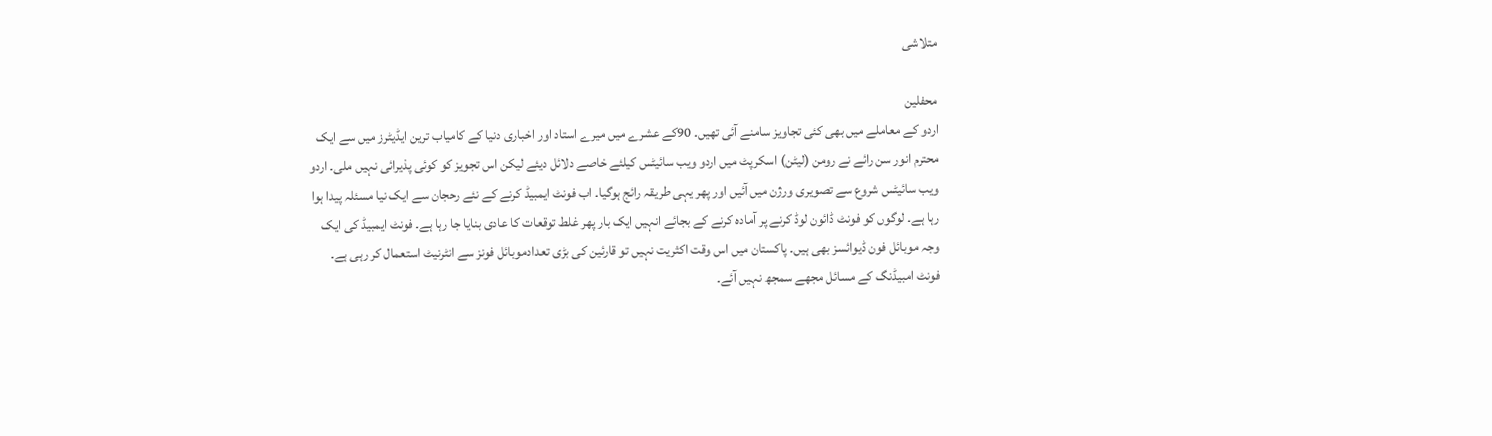متلاشی

محفلین
اردو کے معاملے میں بھی کئی تجاویز سامنے آئی تھیں۔ 90کے عشرے میں میرے استاد اور اخباری دنیا کے کامیاب ترین ایڈیٹرز میں سے ایک محترم انور سن رائے نے رومن (لیٹن) اسکرپٹ میں اردو ویب سائیٹس کیلئے خاصے دلائل دیئے لیکن اس تجویز کو کوئی پذیرائی نہیں ملی۔ اردو ویب سائیٹس شروع سے تصویری ورژن میں آئیں اور پھر یہی طریقہ رائج ہوگیا۔ اب فونٹ ایمبیڈ کرنے کے نئے رحجان سے ایک نیا مسئلہ پیدا ہوا رہا ہے۔ لوگوں کو فونٹ ڈائون لوڈ کرنے پر آمادہ کرنے کے بجائے انہیں ایک بار پھر غلط توقعات کا عادی بنایا جا رہا ہے۔ فونٹ ایمبیڈ کی ایک وجہ موبائل فون ڈیوائسز بھی ہیں۔ پاکستان میں اس وقت اکثریت نہیں تو قارئین کی بڑی تعدادموبائل فونز سے انٹرنیٹ استعمال کر رہی ہے۔
فونٹ امبیڈنگ کے مسائل مجھے سمجھ نہیں آئے۔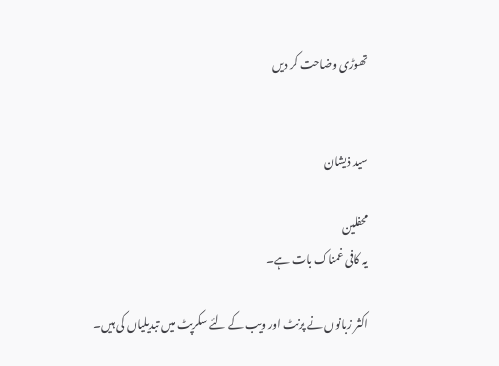تھوڑی وضاحت کر دیں


سید ذیشان

محفلین
یہ کافی غمناک بات ہے۔

اکثر زبانوں نے پرنٹ اور ویب کے لئے سکرپٹ میں تبدیلیاں کی ہیں۔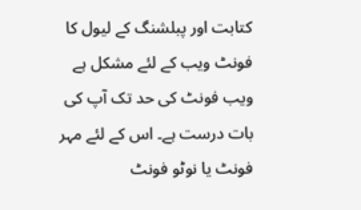کتابت اور پبلشنگ کے لیول کا فونٹ ویب کے لئے مشکل ہے
ویب فونٹ کی حد تک آپ کی بات درست ہے۔ اس کے لئے مہر فونٹ یا نوٹو فونٹ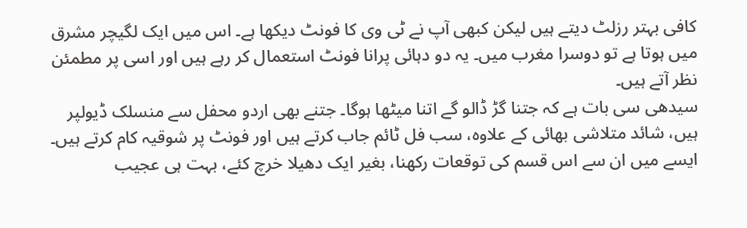کافی بہتر رزلٹ دیتے ہیں لیکن کبھی آپ نے ٹی وی کا فونٹ دیکھا ہے۔ اس میں ایک لگیچر مشرق میں ہوتا ہے تو دوسرا مغرب میں۔ یہ دو دہائی پرانا فونٹ استعمال کر رہے ہیں اور اسی پر مطمئن نظر آتے ہیں۔
سیدھی سی بات ہے کہ جتنا گڑ ڈالو گے اتنا میٹھا ہوگا۔ جتنے بھی اردو محفل سے منسلک ڈیولپر ہیں، شائد متلاشی بھائی کے علاوہ، سب فل ٹائم جاب کرتے ہیں اور فونٹ پر شوقیہ کام کرتے ہیں۔ ایسے میں ان سے اس قسم کی توقعات رکھنا، بغیر ایک دھیلا خرچ کئے، بہت ہی عجیب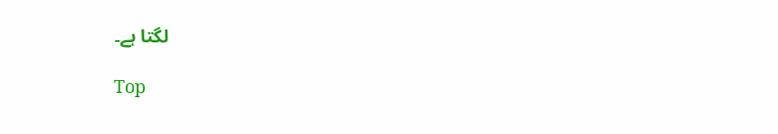لگتا ہے۔

Top